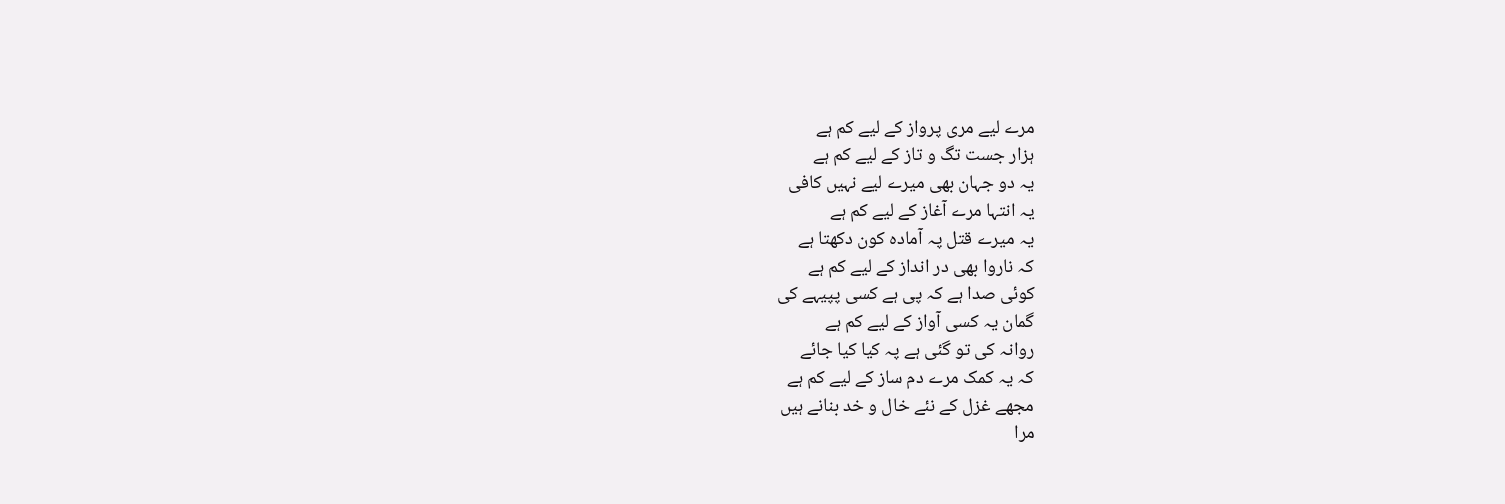مرے لیے مری پرواز کے لیے کم ہے
ہزار جست تگ و تاز کے لیے کم ہے
یہ دو جہان بھی میرے لیے نہیں کافی
یہ انتہا مرے آغاز کے لیے کم ہے
یہ میرے قتل پہ آمادہ کون دکھتا ہے
کہ ناروا بھی در انداز کے لیے کم ہے
کوئی صدا ہے کہ پی ہے کسی پپیہے کی
گمان یہ کسی آواز کے لیے کم ہے
روانہ کی تو گئی ہے پہ کیا کیا جائے
کہ یہ کمک مرے دم ساز کے لیے کم ہے
مجھے غزل کے نئے خال و خد بنانے ہیں
مرا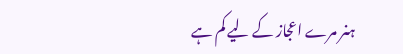ہنر مرے اعجاز کے لیے کم ہے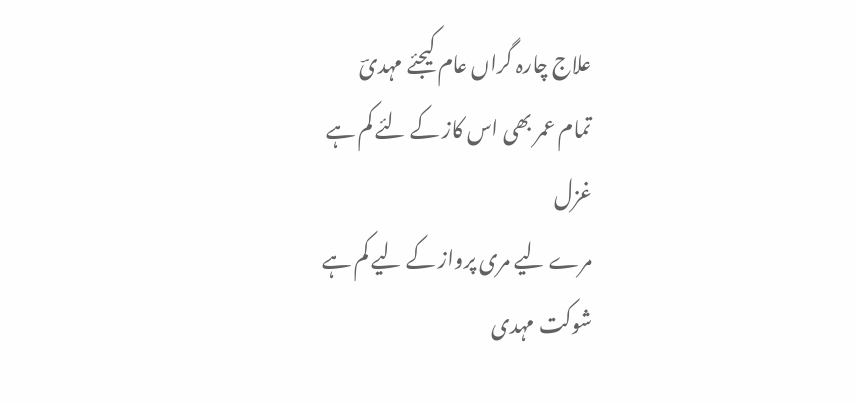علاج چارہ گراں عام کیجئے مہدیؔ
تمام عمر بھی اس کاز کے لئے کم ہے
غزل
مرے لیے مری پرواز کے لیے کم ہے
شوکت مہدی